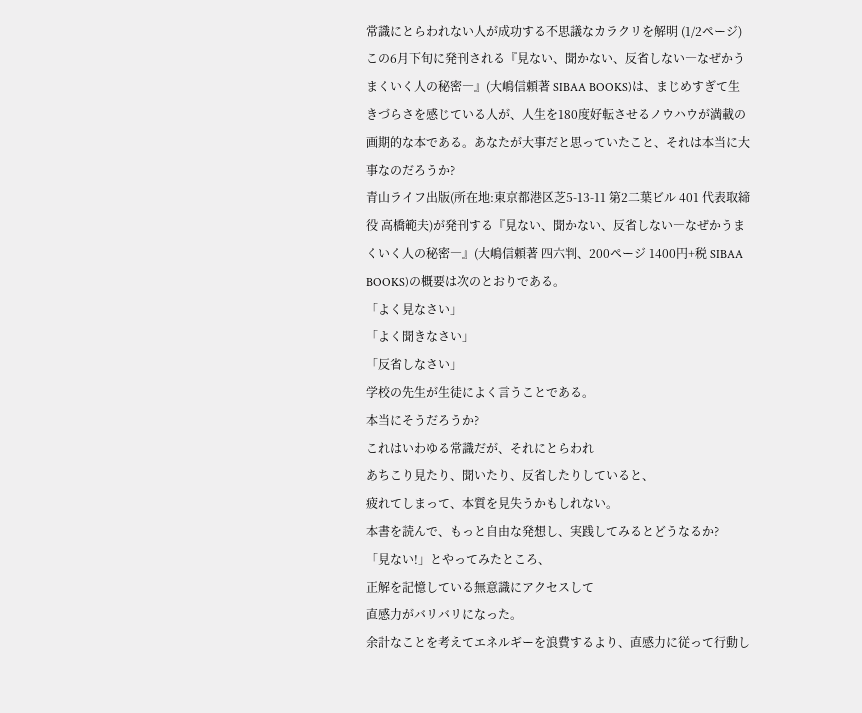常識にとらわれない人が成功する不思議なカラクリを解明 (1/2ページ)
この6月下旬に発刊される『見ない、聞かない、反省しない―なぜかうまくいく人の秘密―』(大嶋信頼著 SIBAA BOOKS)は、まじめすぎて生きづらさを感じている人が、人生を180度好転させるノウハウが満載の画期的な本である。あなたが大事だと思っていたこと、それは本当に大事なのだろうか?
青山ライフ出版(所在地:東京都港区芝5-13-11 第2二葉ビル 401 代表取締役 高橋範夫)が発刊する『見ない、聞かない、反省しない―なぜかうまくいく人の秘密―』(大嶋信頼著 四六判、200ページ 1400円+税 SIBAA BOOKS)の概要は次のとおりである。
「よく見なさい」
「よく聞きなさい」
「反省しなさい」
学校の先生が生徒によく言うことである。
本当にそうだろうか?
これはいわゆる常識だが、それにとらわれ
あちこり見たり、聞いたり、反省したりしていると、
疲れてしまって、本質を見失うかもしれない。
本書を読んで、もっと自由な発想し、実践してみるとどうなるか?
「見ない!」とやってみたところ、
正解を記憶している無意識にアクセスして
直感力がバリバリになった。
余計なことを考えてエネルギーを浪費するより、直感力に従って行動し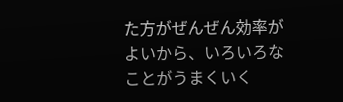た方がぜんぜん効率がよいから、いろいろなことがうまくいく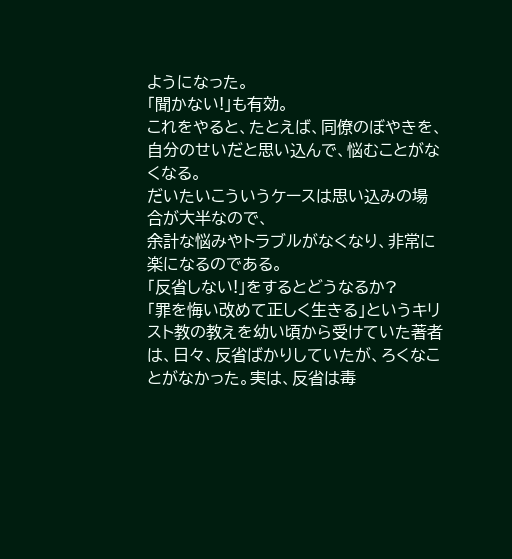ようになった。
「聞かない!」も有効。
これをやると、たとえば、同僚のぼやきを、
自分のせいだと思い込んで、悩むことがなくなる。
だいたいこういうケースは思い込みの場合が大半なので、
余計な悩みやトラブルがなくなり、非常に楽になるのである。
「反省しない!」をするとどうなるか?
「罪を悔い改めて正しく生きる」というキリスト教の教えを幼い頃から受けていた著者は、日々、反省ばかりしていたが、ろくなことがなかった。実は、反省は毒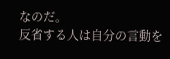なのだ。
反省する人は自分の言動を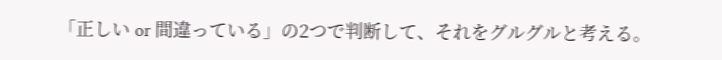「正しい or 間違っている」の2つで判断して、それをグルグルと考える。